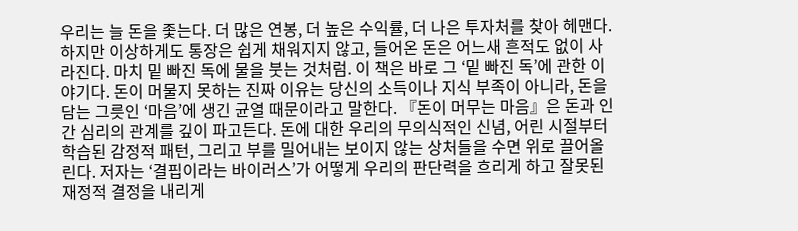우리는 늘 돈을 좇는다. 더 많은 연봉, 더 높은 수익률, 더 나은 투자처를 찾아 헤맨다. 하지만 이상하게도 통장은 쉽게 채워지지 않고, 들어온 돈은 어느새 흔적도 없이 사라진다. 마치 밑 빠진 독에 물을 붓는 것처럼. 이 책은 바로 그 ‘밑 빠진 독’에 관한 이야기다. 돈이 머물지 못하는 진짜 이유는 당신의 소득이나 지식 부족이 아니라, 돈을 담는 그릇인 ‘마음’에 생긴 균열 때문이라고 말한다. 『돈이 머무는 마음』은 돈과 인간 심리의 관계를 깊이 파고든다. 돈에 대한 우리의 무의식적인 신념, 어린 시절부터 학습된 감정적 패턴, 그리고 부를 밀어내는 보이지 않는 상처들을 수면 위로 끌어올린다. 저자는 ‘결핍이라는 바이러스’가 어떻게 우리의 판단력을 흐리게 하고 잘못된 재정적 결정을 내리게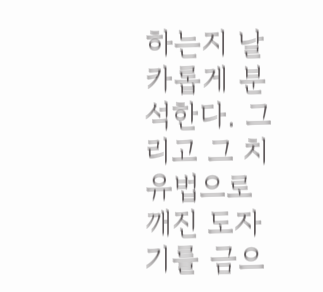하는지 날카롭게 분석한다. 그리고 그 치유법으로 깨진 도자기를 금으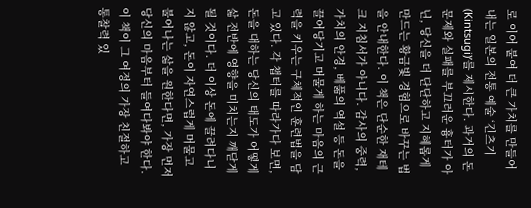로 이어 붙여 더 큰 가치를 만들어내는 일본의 전통 예술 ‘긴츠기(Kintsugi)’를 제시한다. 과거의 돈 문제와 실패를 부끄러운 흉터가 아닌, 당신을 더 단단하고 지혜롭게 만드는 황금빛 경험으로 바꾸는 법을 안내한다. 이 책은 단순한 재테크 지침서가 아니다. 감사의 중력, 가치의 안경, 베풂의 역설 등 돈을 끌어당기고 머물게 하는 마음의 근력을 키우는 구체적인 훈련법을 담고 있다. 각 챕터를 따라가다 보면, 돈을 대하는 당신의 태도가 어떻게 삶 전반에 영향을 미치는지 깨닫게 될 것이다. 더 이상 돈에 끌려다니지 않고, 돈이 자연스럽게 머물고 불어나는 삶을 원한다면, 가장 먼저 당신의 마음부터 들여다봐야 한다. 이 책이 그 여정의 가장 친절하고 통찰력 있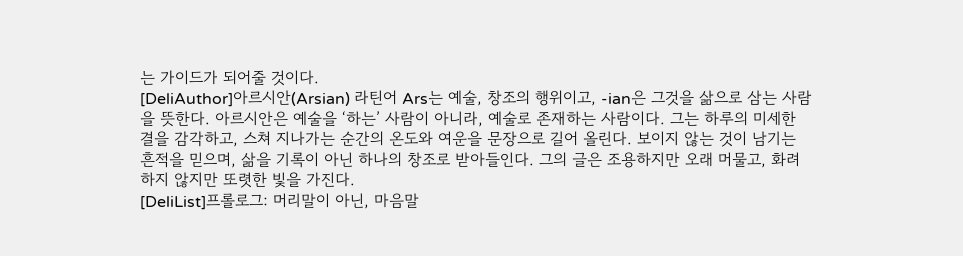는 가이드가 되어줄 것이다.
[DeliAuthor]아르시안(Arsian) 라틴어 Ars는 예술, 창조의 행위이고, -ian은 그것을 삶으로 삼는 사람을 뜻한다. 아르시안은 예술을 ‘하는’ 사람이 아니라, 예술로 존재하는 사람이다. 그는 하루의 미세한 결을 감각하고, 스쳐 지나가는 순간의 온도와 여운을 문장으로 길어 올린다. 보이지 않는 것이 남기는 흔적을 믿으며, 삶을 기록이 아닌 하나의 창조로 받아들인다. 그의 글은 조용하지만 오래 머물고, 화려하지 않지만 또렷한 빛을 가진다.
[DeliList]프롤로그: 머리말이 아닌, 마음말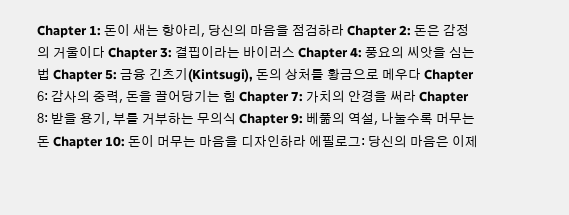Chapter 1: 돈이 새는 항아리, 당신의 마음을 점검하라 Chapter 2: 돈은 감정의 거울이다 Chapter 3: 결핍이라는 바이러스 Chapter 4: 풍요의 씨앗을 심는 법 Chapter 5: 금융 긴츠기(Kintsugi), 돈의 상처를 황금으로 메우다 Chapter 6: 감사의 중력, 돈을 끌어당기는 힘 Chapter 7: 가치의 안경을 써라 Chapter 8: 받을 용기, 부를 거부하는 무의식 Chapter 9: 베풂의 역설, 나눌수록 머무는 돈 Chapter 10: 돈이 머무는 마음을 디자인하라 에필로그: 당신의 마음은 이제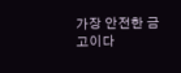가장 안전한 금고이다